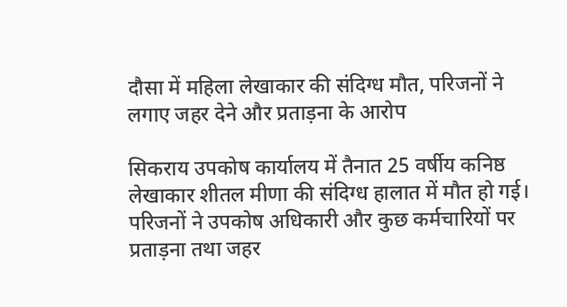दौसा में महिला लेखाकार की संदिग्ध मौत, परिजनों ने लगाए जहर देने और प्रताड़ना के आरोप

सिकराय उपकोष कार्यालय में तैनात 25 वर्षीय कनिष्ठ लेखाकार शीतल मीणा की संदिग्ध हालात में मौत हो गई। परिजनों ने उपकोष अधिकारी और कुछ कर्मचारियों पर प्रताड़ना तथा जहर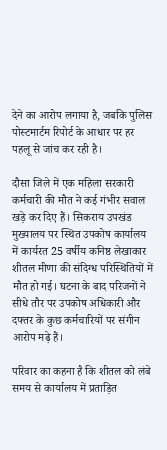देने का आरोप लगाया है, जबकि पुलिस पोस्टमार्टम रिपोर्ट के आधार पर हर पहलू से जांच कर रही है।

दौसा जिले में एक महिला सरकारी कर्मचारी की मौत ने कई गंभीर सवाल खड़े कर दिए हैं। सिकराय उपखंड मुख्यालय पर स्थित उपकोष कार्यालय में कार्यरत 25 वर्षीय कनिष्ठ लेखाकार शीतल मीणा की संदिग्ध परिस्थितियों में मौत हो गई। घटना के बाद परिजनों ने सीधे तौर पर उपकोष अधिकारी और दफ्तर के कुछ कर्मचारियों पर संगीन आरोप मढ़े हैं।

परिवार का कहना है कि शीतल को लंबे समय से कार्यालय में प्रताड़ित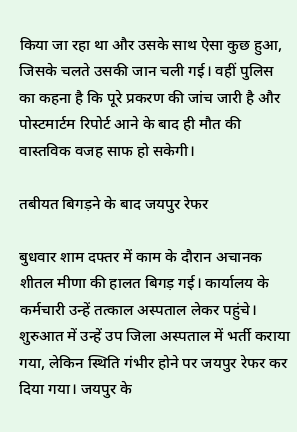किया जा रहा था और उसके साथ ऐसा कुछ हुआ, जिसके चलते उसकी जान चली गई। वहीं पुलिस का कहना है कि पूरे प्रकरण की जांच जारी है और पोस्टमार्टम रिपोर्ट आने के बाद ही मौत की वास्तविक वजह साफ हो सकेगी।

तबीयत बिगड़ने के बाद जयपुर रेफर

बुधवार शाम दफ्तर में काम के दौरान अचानक शीतल मीणा की हालत बिगड़ गई। कार्यालय के कर्मचारी उन्हें तत्काल अस्पताल लेकर पहुंचे। शुरुआत में उन्हें उप जिला अस्पताल में भर्ती कराया गया, लेकिन स्थिति गंभीर होने पर जयपुर रेफर कर दिया गया। जयपुर के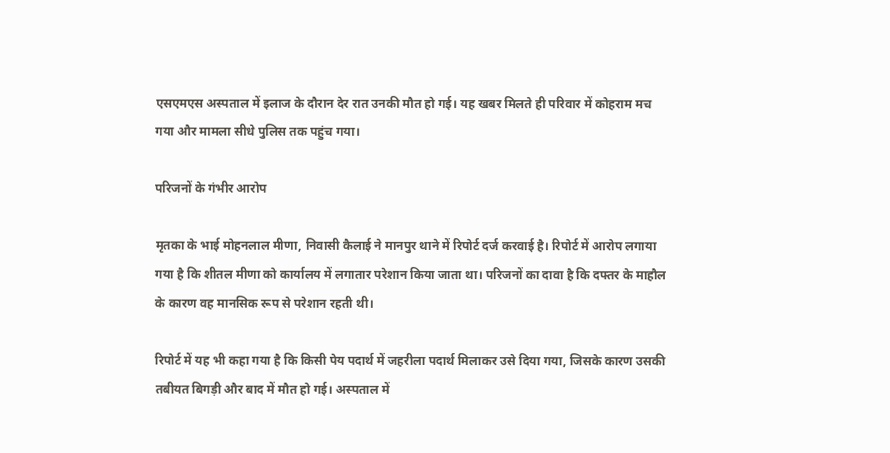एसएमएस अस्पताल में इलाज के दौरान देर रात उनकी मौत हो गई। यह खबर मिलते ही परिवार में कोहराम मच गया और मामला सीधे पुलिस तक पहुंच गया।

परिजनों के गंभीर आरोप

मृतका के भाई मोहनलाल मीणा, निवासी कैलाई ने मानपुर थाने में रिपोर्ट दर्ज करवाई है। रिपोर्ट में आरोप लगाया गया है कि शीतल मीणा को कार्यालय में लगातार परेशान किया जाता था। परिजनों का दावा है कि दफ्तर के माहौल के कारण वह मानसिक रूप से परेशान रहती थी।

रिपोर्ट में यह भी कहा गया है कि किसी पेय पदार्थ में जहरीला पदार्थ मिलाकर उसे दिया गया, जिसके कारण उसकी तबीयत बिगड़ी और बाद में मौत हो गई। अस्पताल में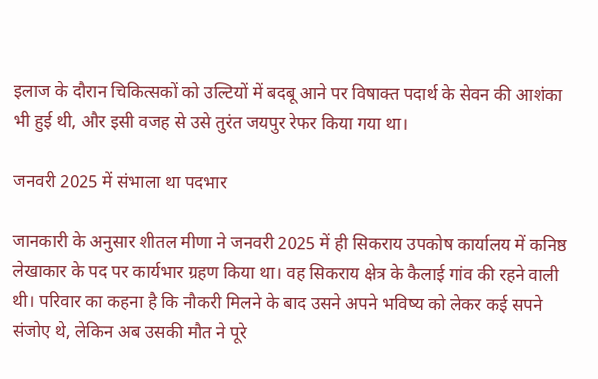इलाज के दौरान चिकित्सकों को उल्टियों में बदबू आने पर विषाक्त पदार्थ के सेवन की आशंका भी हुई थी, और इसी वजह से उसे तुरंत जयपुर रेफर किया गया था।

जनवरी 2025 में संभाला था पदभार

जानकारी के अनुसार शीतल मीणा ने जनवरी 2025 में ही सिकराय उपकोष कार्यालय में कनिष्ठ लेखाकार के पद पर कार्यभार ग्रहण किया था। वह सिकराय क्षेत्र के कैलाई गांव की रहने वाली थी। परिवार का कहना है कि नौकरी मिलने के बाद उसने अपने भविष्य को लेकर कई सपने संजोए थे, लेकिन अब उसकी मौत ने पूरे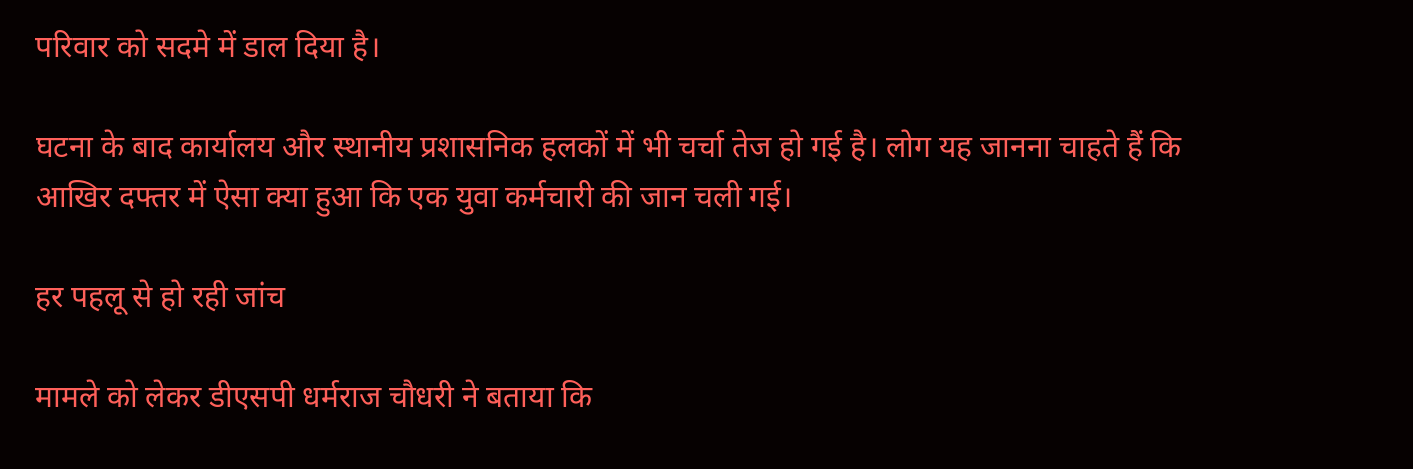परिवार को सदमे में डाल दिया है।

घटना के बाद कार्यालय और स्थानीय प्रशासनिक हलकों में भी चर्चा तेज हो गई है। लोग यह जानना चाहते हैं कि आखिर दफ्तर में ऐसा क्या हुआ कि एक युवा कर्मचारी की जान चली गई।

हर पहलू से हो रही जांच

मामले को लेकर डीएसपी धर्मराज चौधरी ने बताया कि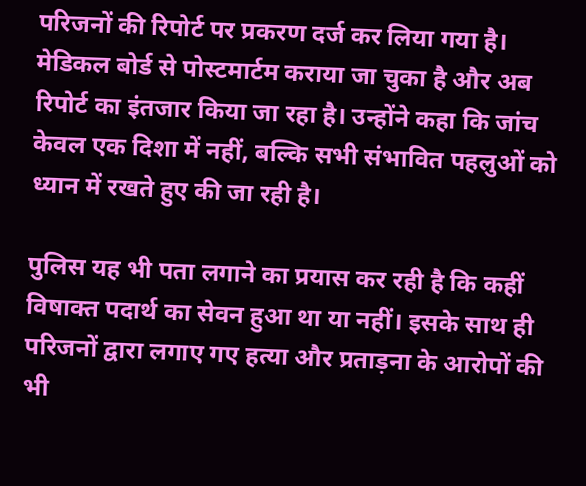परिजनों की रिपोर्ट पर प्रकरण दर्ज कर लिया गया है। मेडिकल बोर्ड से पोस्टमार्टम कराया जा चुका है और अब रिपोर्ट का इंतजार किया जा रहा है। उन्होंने कहा कि जांच केवल एक दिशा में नहीं, बल्कि सभी संभावित पहलुओं को ध्यान में रखते हुए की जा रही है।

पुलिस यह भी पता लगाने का प्रयास कर रही है कि कहीं विषाक्त पदार्थ का सेवन हुआ था या नहीं। इसके साथ ही परिजनों द्वारा लगाए गए हत्या और प्रताड़ना के आरोपों की भी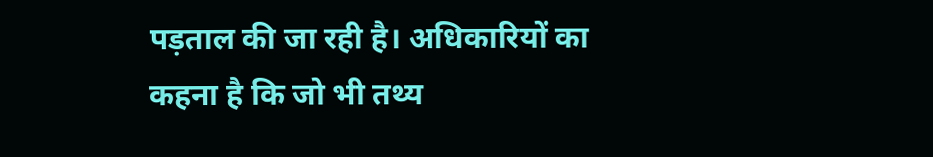पड़ताल की जा रही है। अधिकारियों का कहना है कि जो भी तथ्य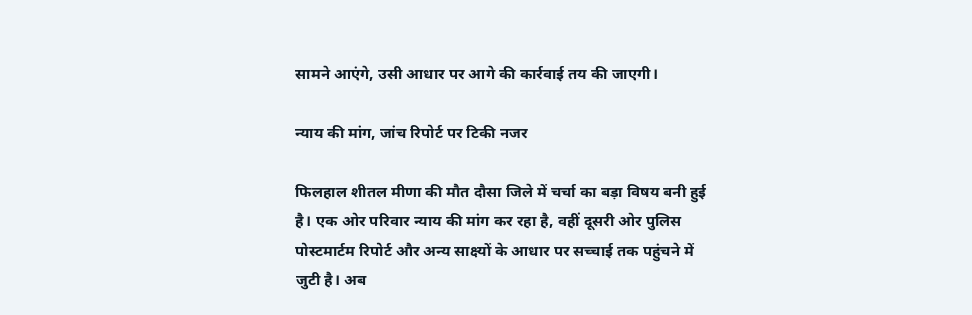सामने आएंगे, उसी आधार पर आगे की कार्रवाई तय की जाएगी।

न्याय की मांग, जांच रिपोर्ट पर टिकी नजर

फिलहाल शीतल मीणा की मौत दौसा जिले में चर्चा का बड़ा विषय बनी हुई है। एक ओर परिवार न्याय की मांग कर रहा है, वहीं दूसरी ओर पुलिस पोस्टमार्टम रिपोर्ट और अन्य साक्ष्यों के आधार पर सच्चाई तक पहुंचने में जुटी है। अब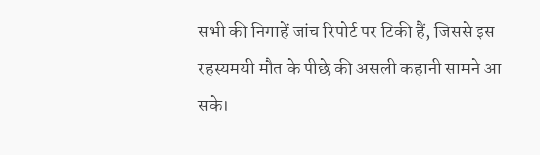सभी की निगाहें जांच रिपोर्ट पर टिकी हैं, जिससे इस रहस्यमयी मौत के पीछे की असली कहानी सामने आ सके।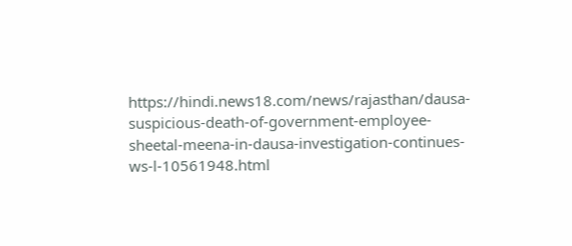https://hindi.news18.com/news/rajasthan/dausa-suspicious-death-of-government-employee-sheetal-meena-in-dausa-investigation-continues-ws-l-10561948.html